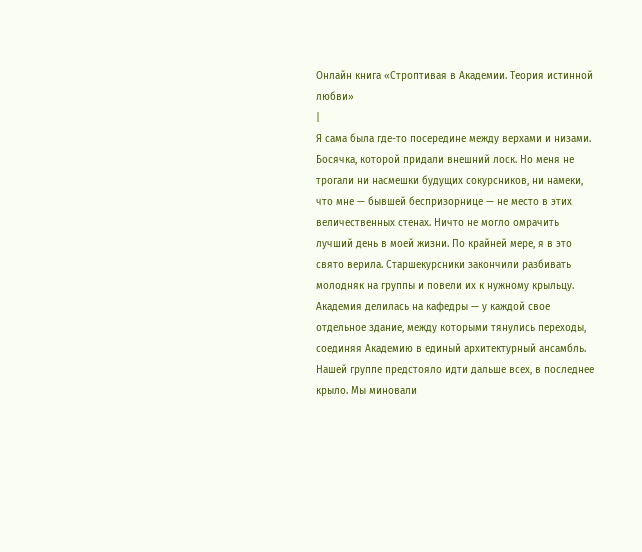Онлайн книга «Строптивая в Академии. Теория истинной любви»
|
Я сама была где-то посередине между верхами и низами. Босячка, которой придали внешний лоск. Но меня не трогали ни насмешки будущих сокурсников, ни намеки, что мне — бывшей беспризорнице — не место в этих величественных стенах. Ничто не могло омрачить лучший день в моей жизни. По крайней мере, я в это свято верила. Старшекурсники закончили разбивать молодняк на группы и повели их к нужному крыльцу. Академия делилась на кафедры — у каждой свое отдельное здание, между которыми тянулись переходы, соединяя Академию в единый архитектурный ансамбль. Нашей группе предстояло идти дальше всех, в последнее крыло. Мы миновали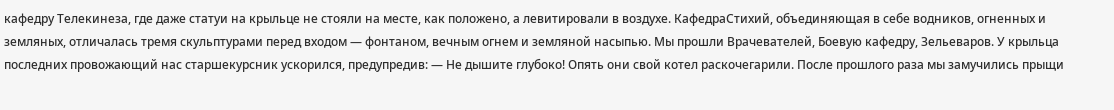кафедру Телекинеза, где даже статуи на крыльце не стояли на месте, как положено, а левитировали в воздухе. КафедраСтихий, объединяющая в себе водников, огненных и земляных, отличалась тремя скульптурами перед входом — фонтаном, вечным огнем и земляной насыпью. Мы прошли Врачевателей, Боевую кафедру, Зельеваров. У крыльца последних провожающий нас старшекурсник ускорился, предупредив: — Не дышите глубоко! Опять они свой котел раскочегарили. После прошлого раза мы замучились прыщи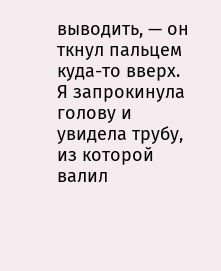выводить, — он ткнул пальцем куда-то вверх. Я запрокинула голову и увидела трубу, из которой валил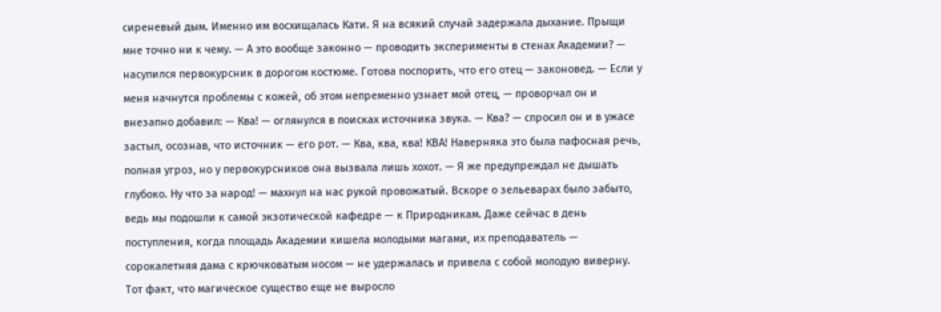сиреневый дым. Именно им восхищалась Кати. Я на всякий случай задержала дыхание. Прыщи мне точно ни к чему. — А это вообще законно — проводить эксперименты в стенах Академии? — насупился первокурсник в дорогом костюме. Готова поспорить, что его отец — законовед. — Если у меня начнутся проблемы с кожей, об этом непременно узнает мой отец, — проворчал он и внезапно добавил: — Ква! — оглянулся в поисках источника звука. — Ква? — спросил он и в ужасе застыл, осознав, что источник — его рот. — Ква, ква, ква! КВА! Наверняка это была пафосная речь, полная угроз, но у первокурсников она вызвала лишь хохот. — Я же предупреждал не дышать глубоко. Ну что за народ! — махнул на нас рукой провожатый. Вскоре о зельеварах было забыто, ведь мы подошли к самой экзотической кафедре — к Природникам. Даже сейчас в день поступления, когда площадь Академии кишела молодыми магами, их преподаватель — сорокалетняя дама с крючковатым носом — не удержалась и привела с собой молодую виверну. Тот факт, что магическое существо еще не выросло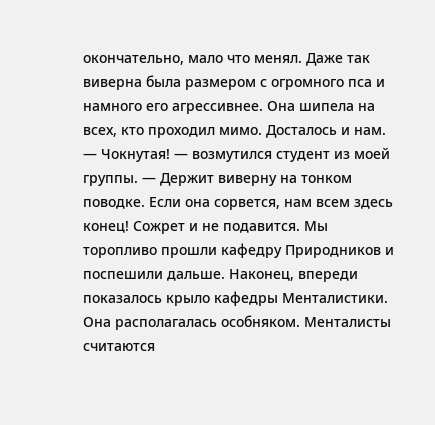окончательно, мало что менял. Даже так виверна была размером с огромного пса и намного его агрессивнее. Она шипела на всех, кто проходил мимо. Досталось и нам. — Чокнутая! — возмутился студент из моей группы. — Держит виверну на тонком поводке. Если она сорвется, нам всем здесь конец! Сожрет и не подавится. Мы торопливо прошли кафедру Природников и поспешили дальше. Наконец, впереди показалось крыло кафедры Менталистики. Она располагалась особняком. Менталисты считаются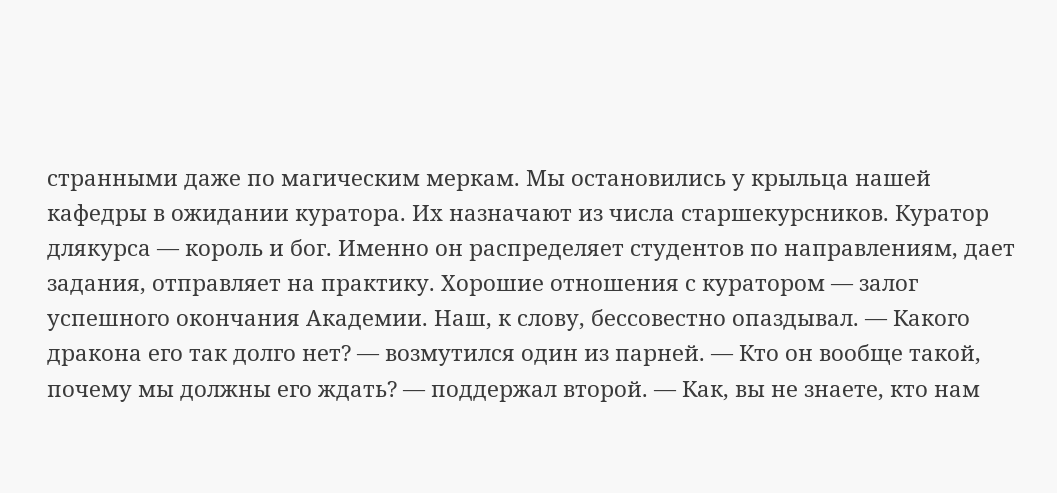странными даже по магическим меркам. Мы остановились у крыльца нашей кафедры в ожидании куратора. Их назначают из числа старшекурсников. Куратор длякурса — король и бог. Именно он распределяет студентов по направлениям, дает задания, отправляет на практику. Хорошие отношения с куратором — залог успешного окончания Академии. Наш, к слову, бессовестно опаздывал. — Какого дракона его так долго нет? — возмутился один из парней. — Кто он вообще такой, почему мы должны его ждать? — поддержал второй. — Как, вы не знаете, кто нам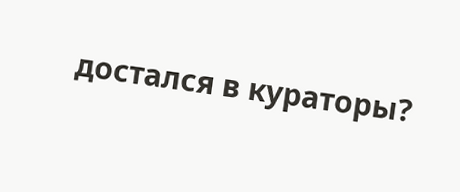достался в кураторы?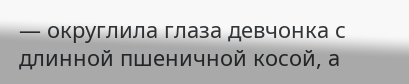— округлила глаза девчонка с длинной пшеничной косой, а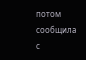потом сообщила с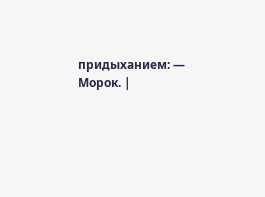придыханием: — Морок. |